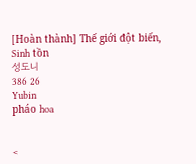[Hoàn thành] Thế giới đột biến, Sinh tồn
성도니
386 26
Yubin
pháo hoa


<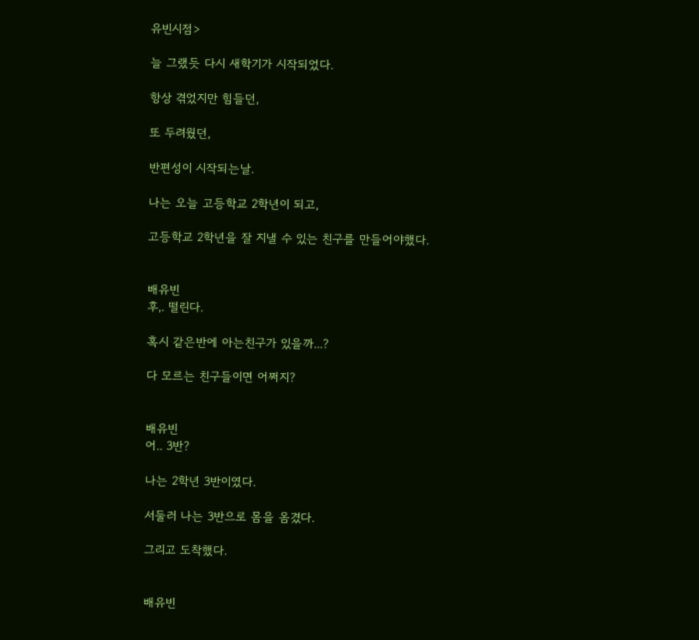유빈시점>

늘 그랬듯 다시 새학기가 시작되었다.

항상 겪었지만 힘들던,

또 두려웠던,

반편성이 시작되는날.

나는 오늘 고등학교 2학년이 되고,

고등학교 2학년을 잘 지낼 수 있는 친구를 만들어야했다.


배유빈
후,. 떨린다.

혹시 같은반에 아는친구가 있을까...?

다 모르는 친구들이면 어쩌지?


배유빈
어.. 3반?

나는 2학년 3반이였다.

서둘러 나는 3반으로 몸을 옴겼다.

그리고 도착했다.


배유빈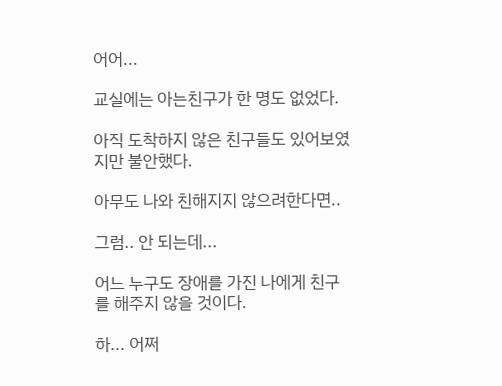어어...

교실에는 아는친구가 한 명도 없었다.

아직 도착하지 않은 친구들도 있어보였지만 불안했다.

아무도 나와 친해지지 않으려한다면..

그럼.. 안 되는데...

어느 누구도 장애를 가진 나에게 친구를 해주지 않을 것이다.

하... 어쩌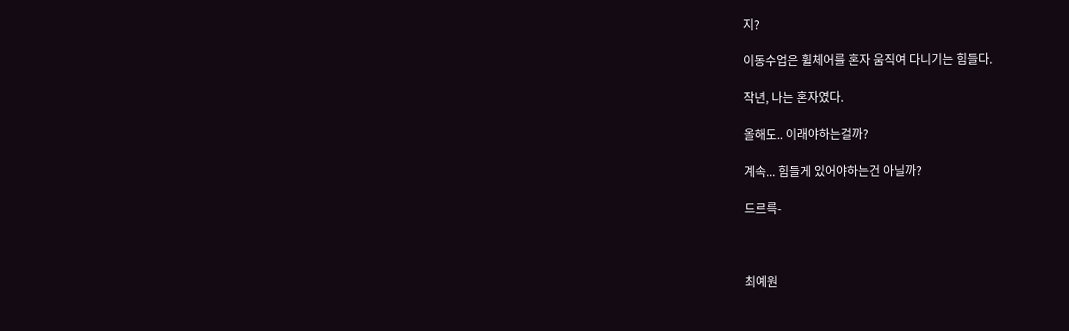지?

이동수업은 휠체어를 혼자 움직여 다니기는 힘들다.

작년, 나는 혼자였다.

올해도.. 이래야하는걸까?

계속... 힘들게 있어야하는건 아닐까?

드르륵-



최예원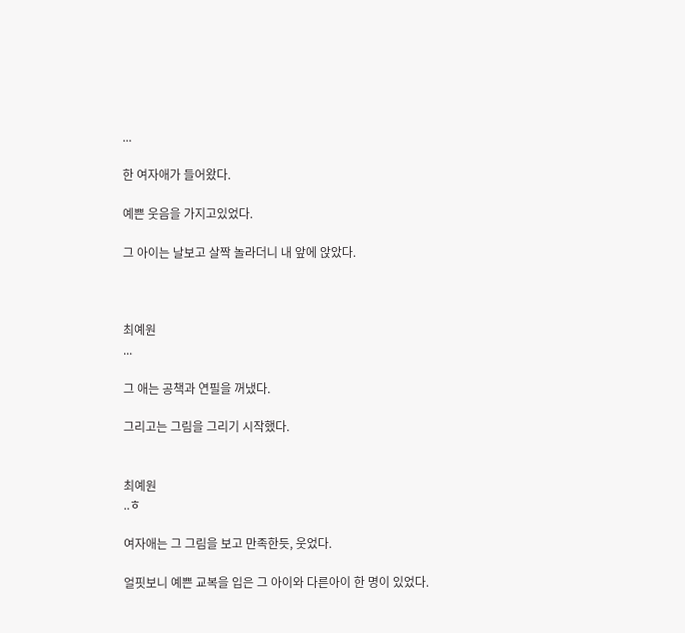...

한 여자애가 들어왔다.

예쁜 웃음을 가지고있었다.

그 아이는 날보고 살짝 놀라더니 내 앞에 앉았다.



최예원
...

그 애는 공책과 연필을 꺼냈다.

그리고는 그림을 그리기 시작했다.


최예원
..ㅎ

여자애는 그 그림을 보고 만족한듯, 웃었다.

얼핏보니 예쁜 교복을 입은 그 아이와 다른아이 한 명이 있었다.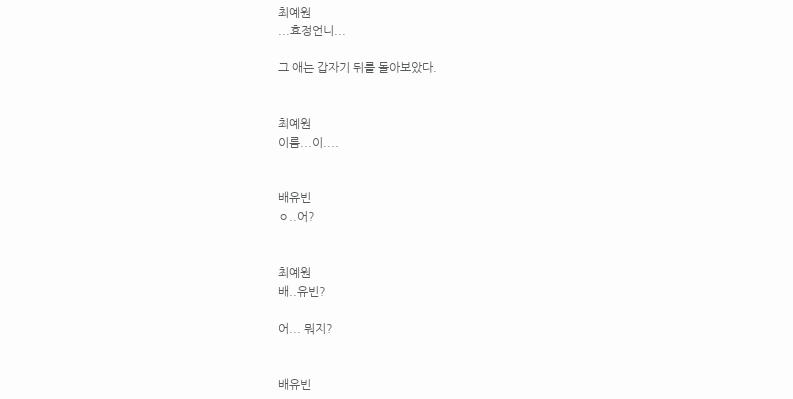최예원
...효정언니...

그 애는 갑자기 뒤를 돌아보았다.


최예원
이름...이....


배유빈
ㅇ..어?


최예원
배..유빈?

어... 뭐지?


배유빈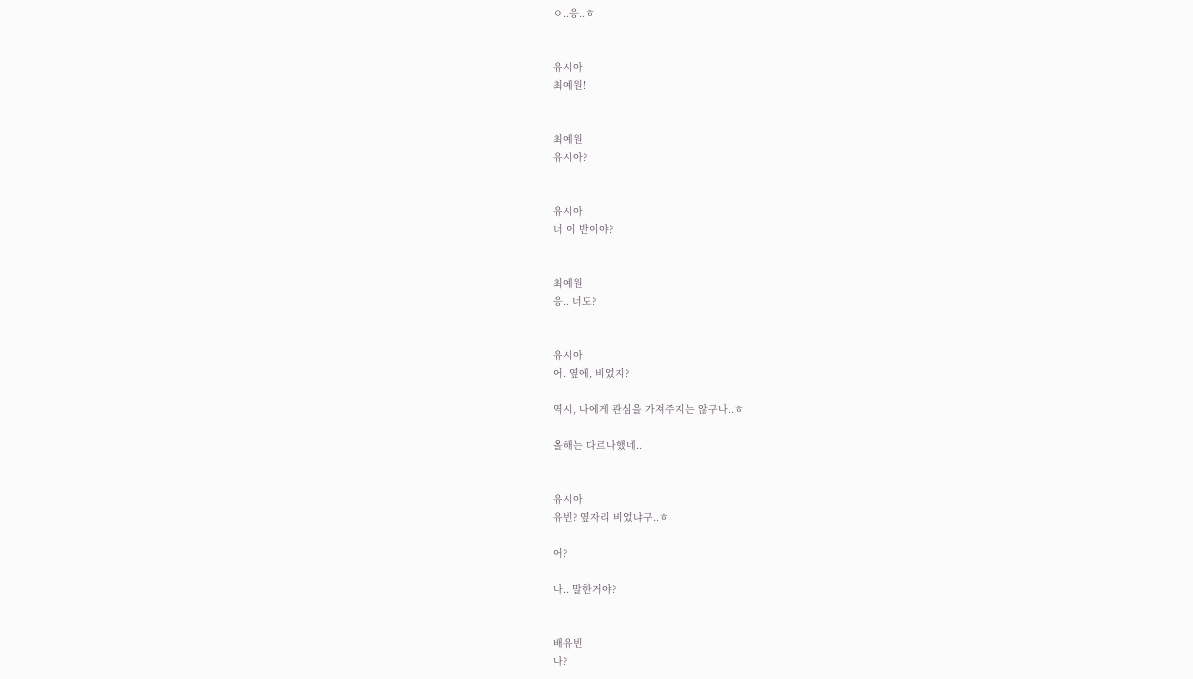ㅇ..응..ㅎ


유시아
최예원!


최예원
유시아?


유시아
너 이 반이야?


최예원
응.. 너도?


유시아
어. 옆에, 비었지?

역시, 나에게 관심을 가져주지는 않구나..ㅎ

올해는 다르나했네..


유시아
유빈? 옆자리 비었냐구..ㅎ

어?

나.. 말한거야?


배유빈
나?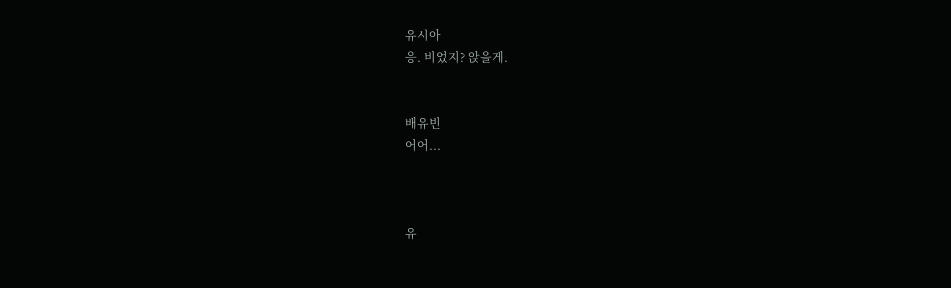유시아
응. 비었지? 앉을게.


배유빈
어어...



유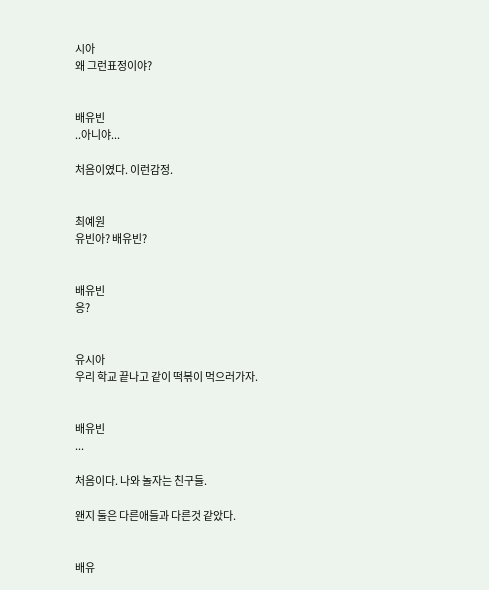시아
왜 그런표정이야?


배유빈
..아니야...

처음이였다. 이런감정.


최예원
유빈아? 배유빈?


배유빈
응?


유시아
우리 학교 끝나고 같이 떡볶이 먹으러가자.


배유빈
...

처음이다. 나와 놀자는 친구들.

왠지 둘은 다른애들과 다른것 같았다.


배유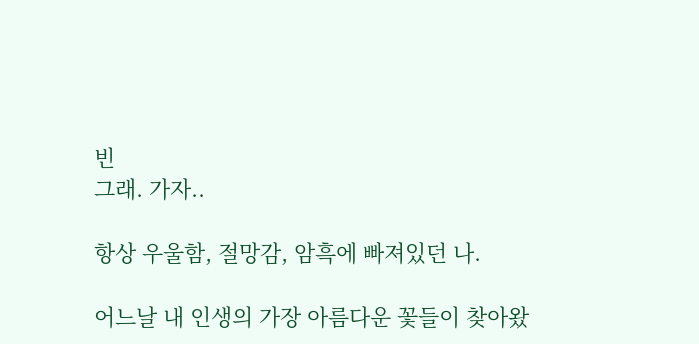빈
그래. 가자..

항상 우울함, 절망감, 암흑에 빠져있던 나.

어느날 내 인생의 가장 아름다운 꽃들이 찾아왔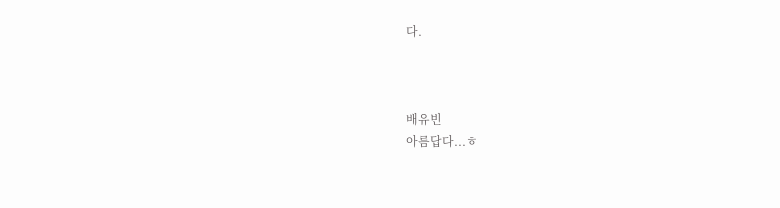다.



배유빈
아름답다...ㅎ